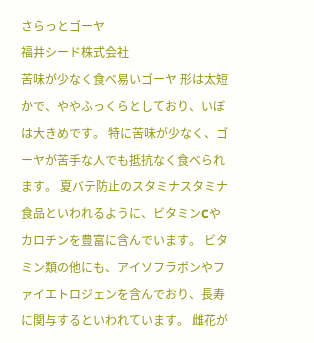さらっとゴーヤ
福井シード株式会社
苦味が少なく食べ易いゴーヤ 形は太短かで、ややふっくらとしており、いぼは大きめです。 特に苦味が少なく、ゴーヤが苦手な人でも抵抗なく食べられます。 夏バテ防止のスタミナスタミナ食品といわれるように、ビタミンCやカロチンを豊富に含んでいます。 ビタミン類の他にも、アイソフラボンやファイエトロジェンを含んでおり、長寿に関与するといわれています。 雌花が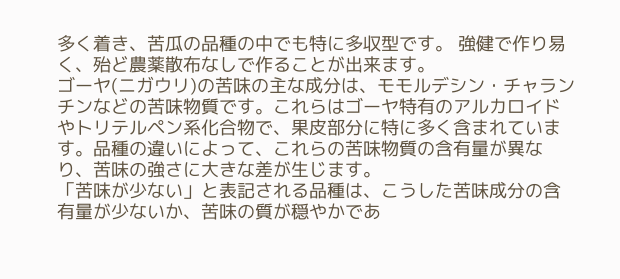多く着き、苦瓜の品種の中でも特に多収型です。 強健で作り易く、殆ど農薬散布なしで作ることが出来ます。
ゴーヤ(ニガウリ)の苦味の主な成分は、モモルデシン・チャランチンなどの苦味物質です。これらはゴーヤ特有のアルカロイドやトリテルペン系化合物で、果皮部分に特に多く含まれています。品種の違いによって、これらの苦味物質の含有量が異なり、苦味の強さに大きな差が生じます。
「苦味が少ない」と表記される品種は、こうした苦味成分の含有量が少ないか、苦味の質が穏やかであ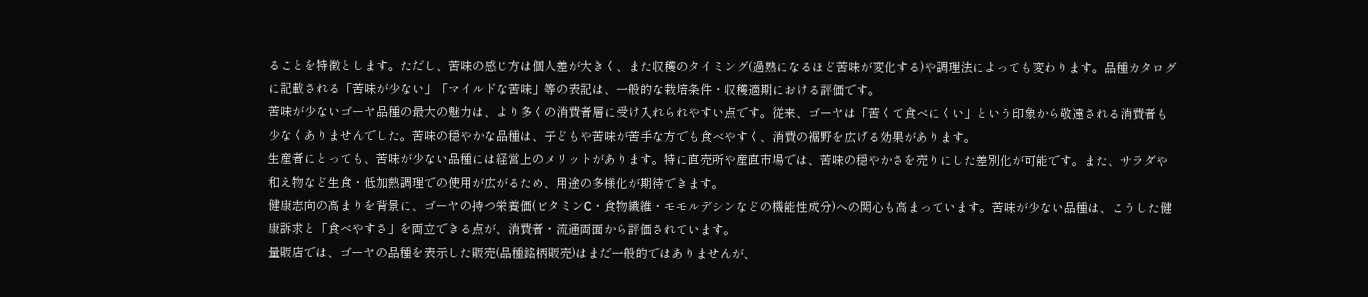ることを特徴とします。ただし、苦味の感じ方は個人差が大きく、また収穫のタイミング(過熟になるほど苦味が変化する)や調理法によっても変わります。品種カタログに記載される「苦味が少ない」「マイルドな苦味」等の表記は、一般的な栽培条件・収穫適期における評価です。
苦味が少ないゴーヤ品種の最大の魅力は、より多くの消費者層に受け入れられやすい点です。従来、ゴーヤは「苦くて食べにくい」という印象から敬遠される消費者も少なくありませんでした。苦味の穏やかな品種は、子どもや苦味が苦手な方でも食べやすく、消費の裾野を広げる効果があります。
生産者にとっても、苦味が少ない品種には経営上のメリットがあります。特に直売所や産直市場では、苦味の穏やかさを売りにした差別化が可能です。また、サラダや和え物など生食・低加熱調理での使用が広がるため、用途の多様化が期待できます。
健康志向の高まりを背景に、ゴーヤの持つ栄養価(ビタミンC・食物繊維・モモルデシンなどの機能性成分)への関心も高まっています。苦味が少ない品種は、こうした健康訴求と「食べやすさ」を両立できる点が、消費者・流通両面から評価されています。
量販店では、ゴーヤの品種を表示した販売(品種銘柄販売)はまだ一般的ではありませんが、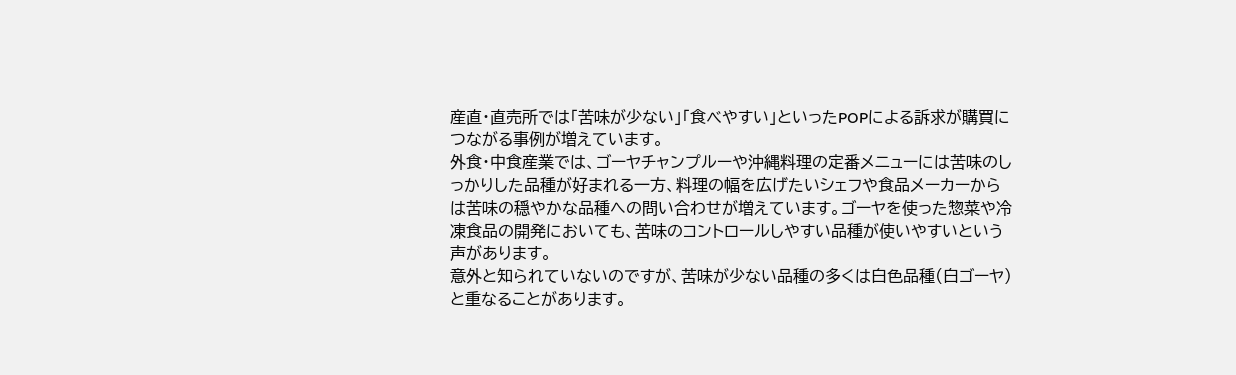産直・直売所では「苦味が少ない」「食べやすい」といったPOPによる訴求が購買につながる事例が増えています。
外食・中食産業では、ゴーヤチャンプルーや沖縄料理の定番メニューには苦味のしっかりした品種が好まれる一方、料理の幅を広げたいシェフや食品メーカーからは苦味の穏やかな品種への問い合わせが増えています。ゴーヤを使った惣菜や冷凍食品の開発においても、苦味のコントロールしやすい品種が使いやすいという声があります。
意外と知られていないのですが、苦味が少ない品種の多くは白色品種(白ゴーヤ)と重なることがあります。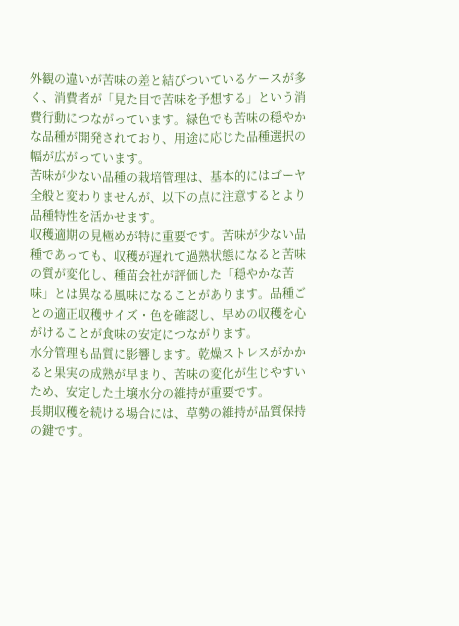外観の違いが苦味の差と結びついているケースが多く、消費者が「見た目で苦味を予想する」という消費行動につながっています。緑色でも苦味の穏やかな品種が開発されており、用途に応じた品種選択の幅が広がっています。
苦味が少ない品種の栽培管理は、基本的にはゴーヤ全般と変わりませんが、以下の点に注意するとより品種特性を活かせます。
収穫適期の見極めが特に重要です。苦味が少ない品種であっても、収穫が遅れて過熟状態になると苦味の質が変化し、種苗会社が評価した「穏やかな苦味」とは異なる風味になることがあります。品種ごとの適正収穫サイズ・色を確認し、早めの収穫を心がけることが食味の安定につながります。
水分管理も品質に影響します。乾燥ストレスがかかると果実の成熟が早まり、苦味の変化が生じやすいため、安定した土壌水分の維持が重要です。
長期収穫を続ける場合には、草勢の維持が品質保持の鍵です。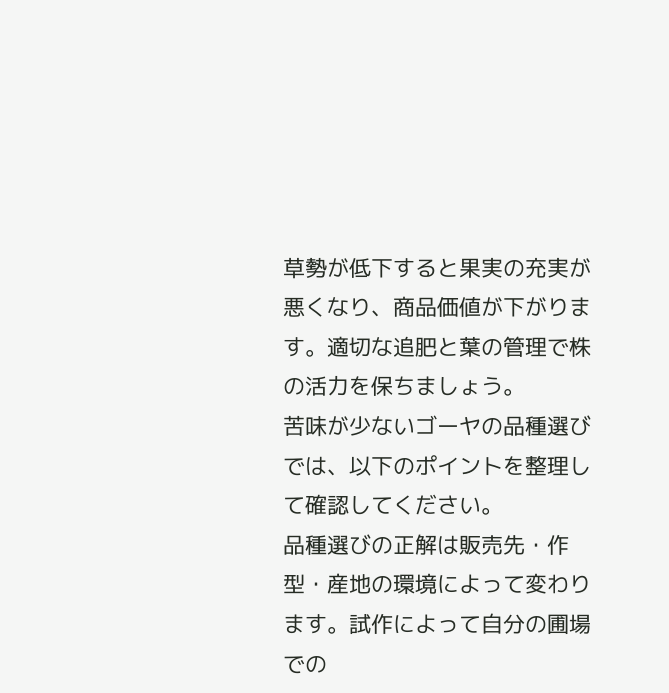草勢が低下すると果実の充実が悪くなり、商品価値が下がります。適切な追肥と葉の管理で株の活力を保ちましょう。
苦味が少ないゴーヤの品種選びでは、以下のポイントを整理して確認してください。
品種選びの正解は販売先・作型・産地の環境によって変わります。試作によって自分の圃場での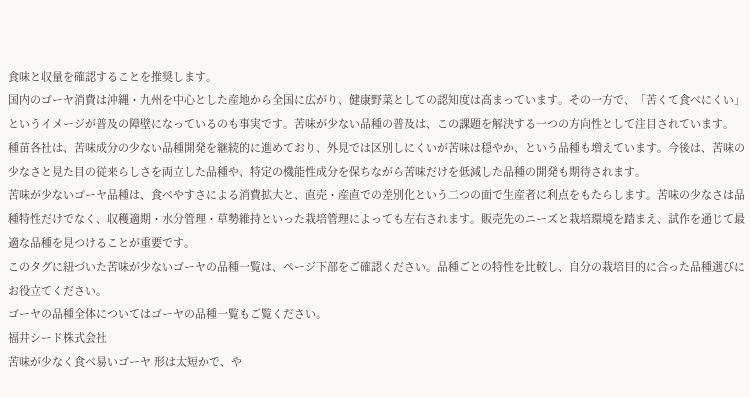食味と収量を確認することを推奨します。
国内のゴーヤ消費は沖縄・九州を中心とした産地から全国に広がり、健康野菜としての認知度は高まっています。その一方で、「苦くて食べにくい」というイメージが普及の障壁になっているのも事実です。苦味が少ない品種の普及は、この課題を解決する一つの方向性として注目されています。
種苗各社は、苦味成分の少ない品種開発を継続的に進めており、外見では区別しにくいが苦味は穏やか、という品種も増えています。今後は、苦味の少なさと見た目の従来らしさを両立した品種や、特定の機能性成分を保ちながら苦味だけを低減した品種の開発も期待されます。
苦味が少ないゴーヤ品種は、食べやすさによる消費拡大と、直売・産直での差別化という二つの面で生産者に利点をもたらします。苦味の少なさは品種特性だけでなく、収穫適期・水分管理・草勢維持といった栽培管理によっても左右されます。販売先のニーズと栽培環境を踏まえ、試作を通じて最適な品種を見つけることが重要です。
このタグに紐づいた苦味が少ないゴーヤの品種一覧は、ページ下部をご確認ください。品種ごとの特性を比較し、自分の栽培目的に合った品種選びにお役立てください。
ゴーヤの品種全体についてはゴーヤの品種一覧もご覧ください。
福井シード株式会社
苦味が少なく食べ易いゴーヤ 形は太短かで、や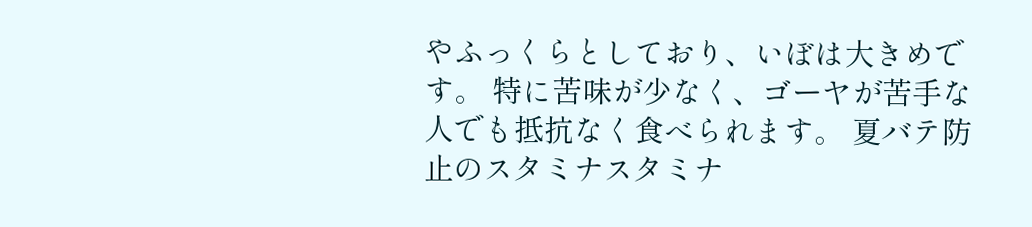やふっくらとしており、いぼは大きめです。 特に苦味が少なく、ゴーヤが苦手な人でも抵抗なく食べられます。 夏バテ防止のスタミナスタミナ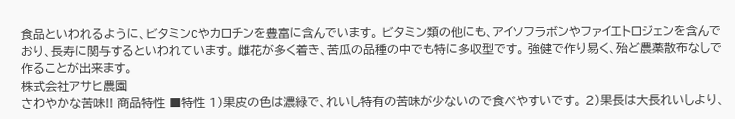食品といわれるように、ビタミンCやカロチンを豊富に含んでいます。 ビタミン類の他にも、アイソフラボンやファイエトロジェンを含んでおり、長寿に関与するといわれています。 雌花が多く着き、苦瓜の品種の中でも特に多収型です。 強健で作り易く、殆ど農薬散布なしで作ることが出来ます。
株式会社アサヒ農園
さわやかな苦味!! 商品特性 ■特性 1)果皮の色は濃緑で、れいし特有の苦味が少ないので食べやすいです。 2)果長は大長れいしより、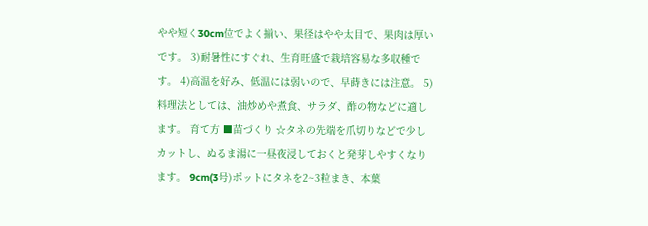やや短く30cm位でよく揃い、果径はやや太目で、果肉は厚いです。 3)耐暑性にすぐれ、生育旺盛で栽培容易な多収種です。 4)高温を好み、低温には弱いので、早蒔きには注意。 5)料理法としては、油炒めや煮食、サラダ、酢の物などに適します。 育て方 ■苗づくり ☆タネの先端を爪切りなどで少しカットし、ぬるま湯に一昼夜浸しておくと発芽しやすくなります。 9cm(3号)ポットにタネを2~3粒まき、本葉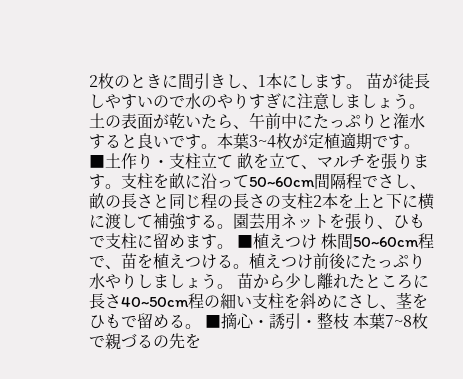2枚のときに間引きし、1本にします。 苗が徒長しやすいので水のやりすぎに注意しましょう。土の表面が乾いたら、午前中にたっぷりと潅水すると良いです。本葉3~4枚が定植適期です。 ■土作り・支柱立て 畝を立て、マルチを張ります。支柱を畝に沿って50~60cm間隔程でさし、畝の長さと同じ程の長さの支柱2本を上と下に横に渡して補強する。園芸用ネットを張り、ひもで支柱に留めます。 ■植えつけ 株間50~60cm程で、苗を植えつける。植えつけ前後にたっぷり水やりしましょう。 苗から少し離れたところに長さ40~50cm程の細い支柱を斜めにさし、茎をひもで留める。 ■摘心・誘引・整枝 本葉7~8枚で親づるの先を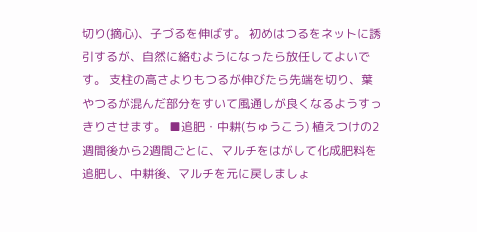切り(摘心)、子づるを伸ばす。 初めはつるをネットに誘引するが、自然に絡むようになったら放任してよいです。 支柱の高さよりもつるが伸びたら先端を切り、葉やつるが混んだ部分をすいて風通しが良くなるようすっきりさせます。 ■追肥・中耕(ちゅうこう) 植えつけの2週間後から2週間ごとに、マルチをはがして化成肥料を追肥し、中耕後、マルチを元に戻しましょ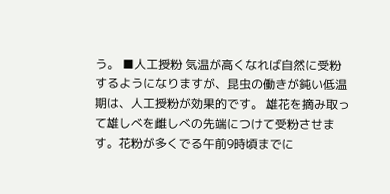う。 ■人工授粉 気温が高くなれば自然に受粉するようになりますが、昆虫の働きが鈍い低温期は、人工授粉が効果的です。 雄花を摘み取って雄しべを雌しべの先端につけて受粉させます。花粉が多くでる午前9時頃までに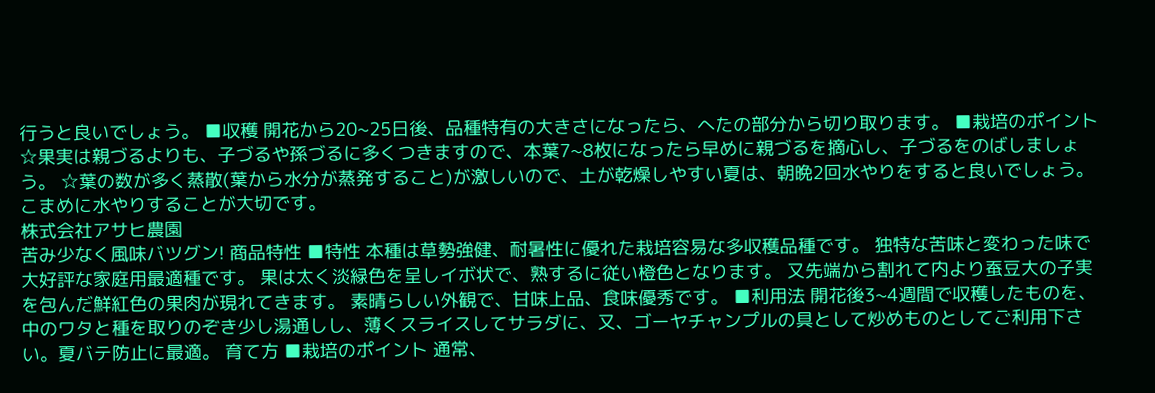行うと良いでしょう。 ■収穫 開花から20~25日後、品種特有の大きさになったら、へたの部分から切り取ります。 ■栽培のポイント ☆果実は親づるよりも、子づるや孫づるに多くつきますので、本葉7~8枚になったら早めに親づるを摘心し、子づるをのばしましょう。 ☆葉の数が多く蒸散(葉から水分が蒸発すること)が激しいので、土が乾燥しやすい夏は、朝晩2回水やりをすると良いでしょう。こまめに水やりすることが大切です。
株式会社アサヒ農園
苦み少なく風味バツグン! 商品特性 ■特性 本種は草勢強健、耐暑性に優れた栽培容易な多収穫品種です。 独特な苦味と変わった味で大好評な家庭用最適種です。 果は太く淡緑色を呈しイボ状で、熟するに従い橙色となります。 又先端から割れて内より蚕豆大の子実を包んだ鮮紅色の果肉が現れてきます。 素晴らしい外観で、甘味上品、食味優秀です。 ■利用法 開花後3~4週間で収穫したものを、中のワタと種を取りのぞき少し湯通しし、薄くスライスしてサラダに、又、ゴーヤチャンプルの具として炒めものとしてご利用下さい。夏バテ防止に最適。 育て方 ■栽培のポイント 通常、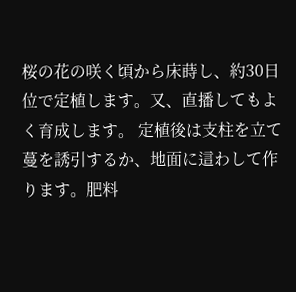桜の花の咲く頃から床蒔し、約30日位で定植します。又、直播してもよく育成します。 定植後は支柱を立て蔓を誘引するか、地面に這わして作ります。肥料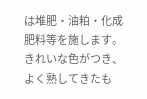は堆肥・油粕・化成肥料等を施します。 きれいな色がつき、よく熟してきたも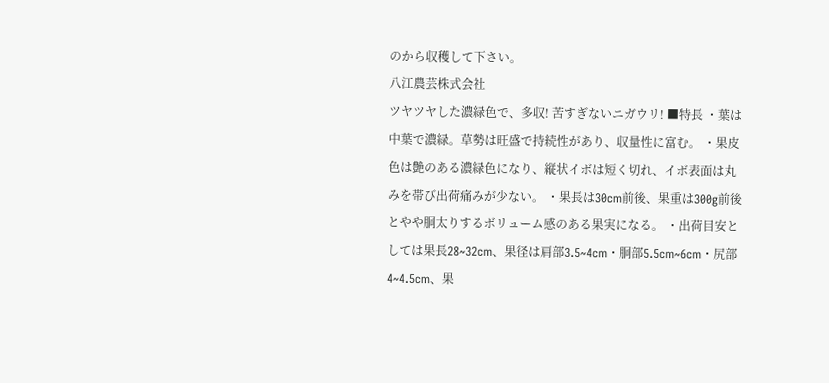のから収穫して下さい。
八江農芸株式会社
ツヤツヤした濃緑色で、多収! 苦すぎないニガウリ! ■特長 ・葉は中葉で濃緑。草勢は旺盛で持続性があり、収量性に富む。 ・果皮色は艶のある濃緑色になり、縦状イボは短く切れ、イボ表面は丸みを帯び出荷痛みが少ない。 ・果長は30cm前後、果重は300g前後とやや胴太りするボリューム感のある果実になる。 ・出荷目安としては果長28~32cm、果径は肩部3.5~4cm・胴部5.5cm~6cm・尻部4~4.5cm、果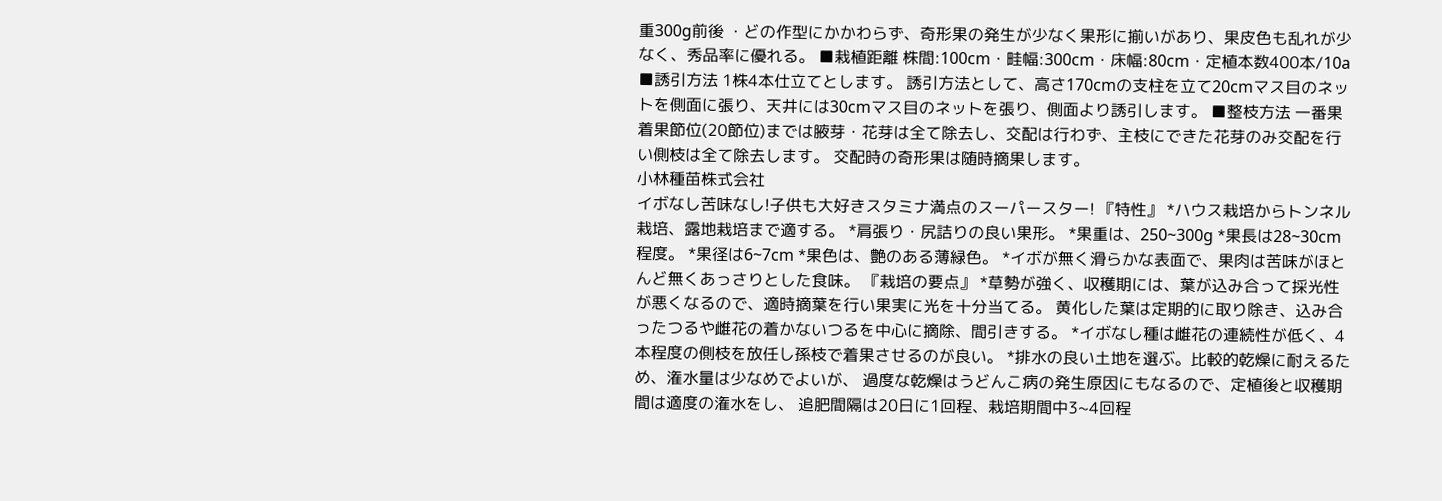重300g前後 ・どの作型にかかわらず、奇形果の発生が少なく果形に揃いがあり、果皮色も乱れが少なく、秀品率に優れる。 ■栽植距離 株間:100cm・畦幅:300cm・床幅:80cm・定植本数400本/10a ■誘引方法 1株4本仕立てとします。 誘引方法として、高さ170cmの支柱を立て20cmマス目のネットを側面に張り、天井には30cmマス目のネットを張り、側面より誘引します。 ■整枝方法 一番果着果節位(20節位)までは腋芽・花芽は全て除去し、交配は行わず、主枝にできた花芽のみ交配を行い側枝は全て除去します。 交配時の奇形果は随時摘果します。
小林種苗株式会社
イボなし苦味なし!子供も大好きスタミナ満点のスーパースター! 『特性』 *ハウス栽培からトンネル栽培、露地栽培まで適する。 *肩張り・尻詰りの良い果形。 *果重は、250~300g *果長は28~30cm程度。 *果径は6~7cm *果色は、艶のある薄緑色。 *イボが無く滑らかな表面で、果肉は苦味がほとんど無くあっさりとした食味。 『栽培の要点』 *草勢が強く、収穫期には、葉が込み合って採光性が悪くなるので、適時摘葉を行い果実に光を十分当てる。 黄化した葉は定期的に取り除き、込み合ったつるや雌花の着かないつるを中心に摘除、間引きする。 *イボなし種は雌花の連続性が低く、4本程度の側枝を放任し孫枝で着果させるのが良い。 *排水の良い土地を選ぶ。比較的乾燥に耐えるため、潅水量は少なめでよいが、 過度な乾燥はうどんこ病の発生原因にもなるので、定植後と収穫期間は適度の潅水をし、 追肥間隔は20日に1回程、栽培期間中3~4回程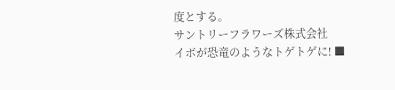度とする。
サントリーフラワーズ株式会社
イボが恐竜のようなトゲトゲに! ■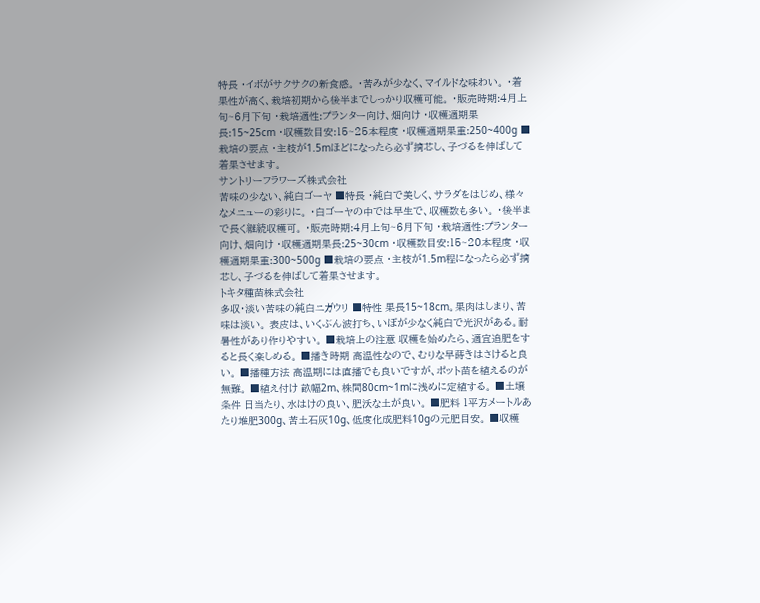特長 ・イボがサクサクの新食感。 ・苦みが少なく、マイルドな味わい。 ・着果性が高く、栽培初期から後半までしっかり収穫可能。 ・販売時期:4月上旬~6月下旬 ・栽培適性:プランター向け、畑向け ・収穫適期果長:15~25cm ・収穫数目安:15~25本程度 ・収穫適期果重:250~400g ■栽培の要点 ・主枝が1.5mほどになったら必ず摘芯し、子づるを伸ばして着果させます。
サントリーフラワーズ株式会社
苦味の少ない、純白ゴーヤ ■特長 ・純白で美しく、サラダをはじめ、様々なメニューの彩りに。 ・白ゴーヤの中では早生で、収穫数も多い。 ・後半まで長く継続収穫可。 ・販売時期:4月上旬~6月下旬 ・栽培適性:プランター向け、畑向け ・収穫適期果長:25~30cm ・収穫数目安:15~20本程度 ・収穫適期果重:300~500g ■栽培の要点 ・主枝が1.5m程になったら必ず摘芯し、子づるを伸ばして着果させます。
トキタ種苗株式会社
多収・淡い苦味の純白ニガウリ ■特性 果長15~18cm。果肉はしまり、苦味は淡い。 表皮は、いくぶん波打ち、いぼが少なく純白で光沢がある。耐暑性があり作りやすい。 ■栽培上の注意 収穫を始めたら、適宜追肥をすると長く楽しめる。 ■播き時期 高温性なので、むりな早蒔きはさけると良い。 ■播種方法 高温期には直播でも良いですが、ポット苗を植えるのが無難。 ■植え付け 畝幅2m、株間80cm~1mに浅めに定植する。 ■土壌条件 日当たり、水はけの良い、肥沃な土が良い。 ■肥料 1平方メートルあたり堆肥300g、苦土石灰10g、低度化成肥料10gの元肥目安。 ■収穫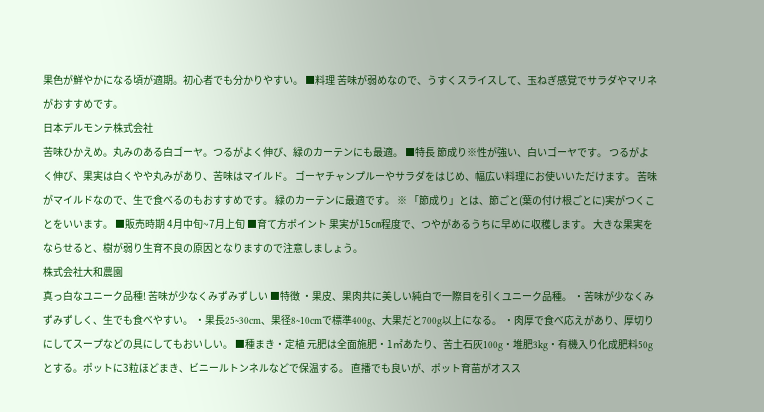果色が鮮やかになる頃が適期。初心者でも分かりやすい。 ■料理 苦味が弱めなので、うすくスライスして、玉ねぎ感覚でサラダやマリネがおすすめです。
日本デルモンテ株式会社
苦味ひかえめ。丸みのある白ゴーヤ。つるがよく伸び、緑のカーテンにも最適。 ■特長 節成り※性が強い、白いゴーヤです。 つるがよく伸び、果実は白くやや丸みがあり、苦味はマイルド。 ゴーヤチャンプルーやサラダをはじめ、幅広い料理にお使いいただけます。 苦味がマイルドなので、生で食べるのもおすすめです。 緑のカーテンに最適です。 ※ 「節成り」とは、節ごと(葉の付け根ごとに)実がつくことをいいます。 ■販売時期 4月中旬~7月上旬 ■育て方ポイント 果実が15㎝程度で、つやがあるうちに早めに収穫します。 大きな果実をならせると、樹が弱り生育不良の原因となりますので注意しましょう。
株式会社大和農園
真っ白なユニーク品種! 苦味が少なくみずみずしい ■特徴 ・果皮、果肉共に美しい純白で一際目を引くユニーク品種。 ・苦味が少なくみずみずしく、生でも食べやすい。 ・果長25~30cm、果径8~10cmで標準400g、大果だと700g以上になる。 ・肉厚で食べ応えがあり、厚切りにしてスープなどの具にしてもおいしい。 ■種まき・定植 元肥は全面施肥・1㎡あたり、苦土石灰100g・堆肥3kg・有機入り化成肥料50gとする。ポットに3粒ほどまき、ビニールトンネルなどで保温する。 直播でも良いが、ポット育苗がオスス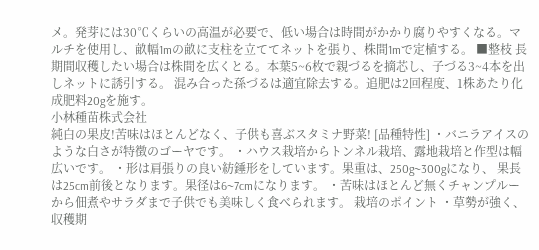メ。発芽には30℃くらいの高温が必要で、低い場合は時間がかかり腐りやすくなる。マルチを使用し、畝幅1mの畝に支柱を立ててネットを張り、株間1mで定植する。 ■整枝 長期間収穫したい場合は株間を広くとる。本葉5~6枚で親づるを摘芯し、子づる3~4本を出しネットに誘引する。 混み合った孫づるは適宜除去する。追肥は2回程度、1株あたり化成肥料20gを施す。
小林種苗株式会社
純白の果皮!苦味はほとんどなく、子供も喜ぶスタミナ野菜! [品種特性] ・バニラアイスのような白さが特徴のゴーヤです。 ・ハウス栽培からトンネル栽培、露地栽培と作型は幅広いです。 ・形は肩張りの良い紡錘形をしています。果重は、250g~300gになり、 果長は25cm前後となります。果径は6~7cmになります。 ・苦味はほとんど無くチャンプルーから佃煮やサラダまで子供でも美味しく食べられます。 栽培のポイント ・草勢が強く、収穫期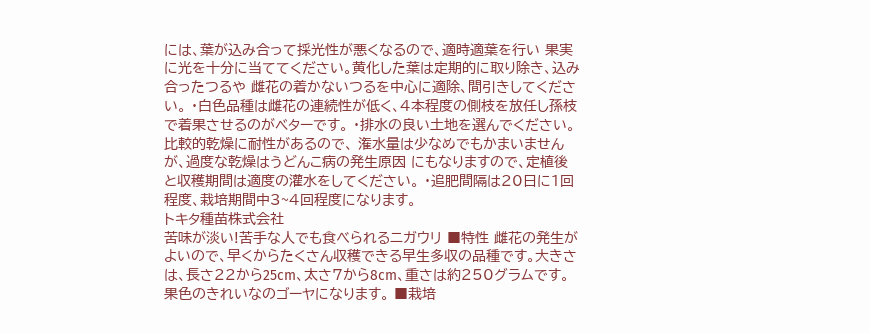には、葉が込み合って採光性が悪くなるので、適時適葉を行い 果実に光を十分に当ててください。黄化した葉は定期的に取り除き、込み合ったつるや 雌花の着かないつるを中心に適除、間引きしてください。 ・白色品種は雌花の連続性が低く、4本程度の側枝を放任し孫枝で着果させるのがベターです。 ・排水の良い土地を選んでください。比較的乾燥に耐性があるので、 潅水量は少なめでもかまいませんが、過度な乾燥はうどんこ病の発生原因 にもなりますので、定植後と収穫期間は適度の灌水をしてください。 ・追肥間隔は20日に1回程度、栽培期間中3~4回程度になります。
トキタ種苗株式会社
苦味が淡い!苦手な人でも食べられるニガウリ ■特性 雌花の発生がよいので、早くからたくさん収穫できる早生多収の品種です。大きさは、長さ22から25cm、太さ7から8cm、重さは約250グラムです。果色のきれいなのゴーヤになります。 ■栽培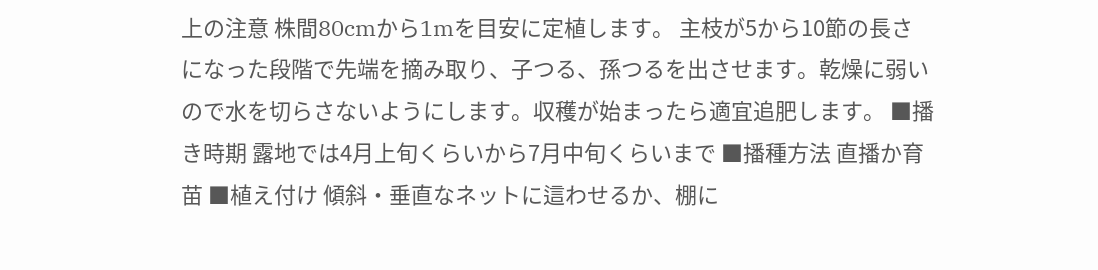上の注意 株間80cmから1mを目安に定植します。 主枝が5から10節の長さになった段階で先端を摘み取り、子つる、孫つるを出させます。乾燥に弱いので水を切らさないようにします。収穫が始まったら適宜追肥します。 ■播き時期 露地では4月上旬くらいから7月中旬くらいまで ■播種方法 直播か育苗 ■植え付け 傾斜・垂直なネットに這わせるか、棚に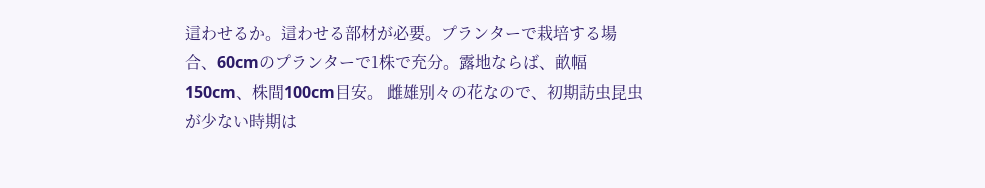這わせるか。這わせる部材が必要。プランターで栽培する場合、60cmのプランターで1株で充分。露地ならば、畝幅150cm、株間100cm目安。 雌雄別々の花なので、初期訪虫昆虫が少ない時期は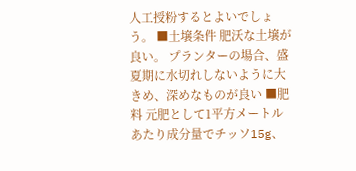人工授粉するとよいでしょう。 ■土壌条件 肥沃な土壌が良い。 プランターの場合、盛夏期に水切れしないように大きめ、深めなものが良い ■肥料 元肥として1平方メートルあたり成分量でチッソ15g、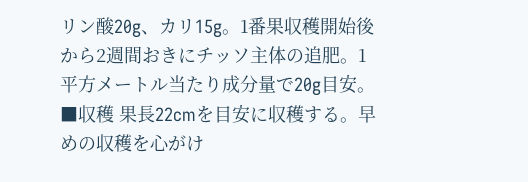リン酸20g、カリ15g。1番果収穫開始後から2週間おきにチッソ主体の追肥。1平方メートル当たり成分量で20g目安。 ■収穫 果長22cmを目安に収穫する。早めの収穫を心がけ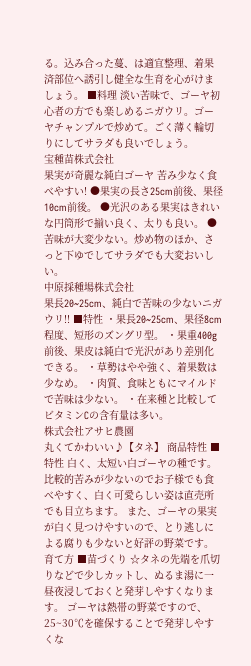る。込み合った蔓、は適宜整理、着果済部位へ誘引し健全な生育を心がけましょう。 ■料理 淡い苦味で、ゴーヤ初心者の方でも楽しめるニガウリ。ゴーヤチャンプルで炒めて。ごく薄く輪切りにしてサラダも良いでしょう。
宝種苗株式会社
果実が奇麗な純白ゴーヤ 苦み少なく食べやすい! ●果実の長さ25cm前後、果径10cm前後。 ●光沢のある果実はきれいな円筒形で揃い良く、太りも良い。 ●苦味が大変少ない。炒め物のほか、さっと下ゆでしてサラダでも大変おいしい。
中原採種場株式会社
果長20~25cm、純白で苦味の少ないニガウリ!! ■特性 ・果長20~25cm、果径8cm程度、短形のズングリ型。 ・果重400g前後、果皮は純白で光沢があり差別化できる。 ・草勢はやや強く、着果数は少なめ。 ・肉質、食味ともにマイルドで苦味は少ない。 ・在来種と比較してビタミンCの含有量は多い。
株式会社アサヒ農園
丸くてかわいい♪【タネ】 商品特性 ■特性 白く、太短い白ゴーヤの種です。 比較的苦みが少ないのでお子様でも食べやすく、白く可愛らしい姿は直売所でも目立ちます。 また、ゴーヤの果実が白く見つけやすいので、とり逃しによる腐りも少ないと好評の野菜です。 育て方 ■苗づくり ☆タネの先端を爪切りなどで少しカットし、ぬるま湯に一昼夜浸しておくと発芽しやすくなります。 ゴーヤは熱帯の野菜ですので、25~30℃を確保することで発芽しやすくな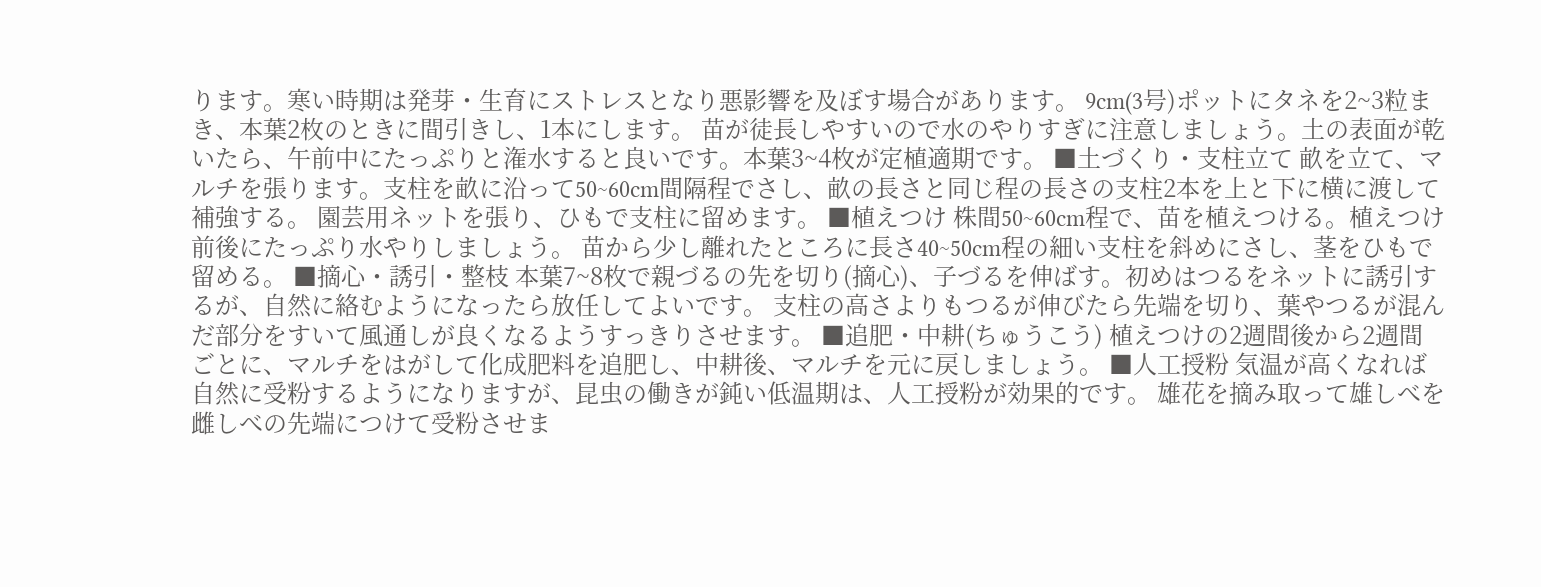ります。寒い時期は発芽・生育にストレスとなり悪影響を及ぼす場合があります。 9cm(3号)ポットにタネを2~3粒まき、本葉2枚のときに間引きし、1本にします。 苗が徒長しやすいので水のやりすぎに注意しましょう。土の表面が乾いたら、午前中にたっぷりと潅水すると良いです。本葉3~4枚が定植適期です。 ■土づくり・支柱立て 畝を立て、マルチを張ります。支柱を畝に沿って50~60cm間隔程でさし、畝の長さと同じ程の長さの支柱2本を上と下に横に渡して補強する。 園芸用ネットを張り、ひもで支柱に留めます。 ■植えつけ 株間50~60cm程で、苗を植えつける。植えつけ前後にたっぷり水やりしましょう。 苗から少し離れたところに長さ40~50cm程の細い支柱を斜めにさし、茎をひもで留める。 ■摘心・誘引・整枝 本葉7~8枚で親づるの先を切り(摘心)、子づるを伸ばす。初めはつるをネットに誘引するが、自然に絡むようになったら放任してよいです。 支柱の高さよりもつるが伸びたら先端を切り、葉やつるが混んだ部分をすいて風通しが良くなるようすっきりさせます。 ■追肥・中耕(ちゅうこう) 植えつけの2週間後から2週間ごとに、マルチをはがして化成肥料を追肥し、中耕後、マルチを元に戻しましょう。 ■人工授粉 気温が高くなれば自然に受粉するようになりますが、昆虫の働きが鈍い低温期は、人工授粉が効果的です。 雄花を摘み取って雄しべを雌しべの先端につけて受粉させま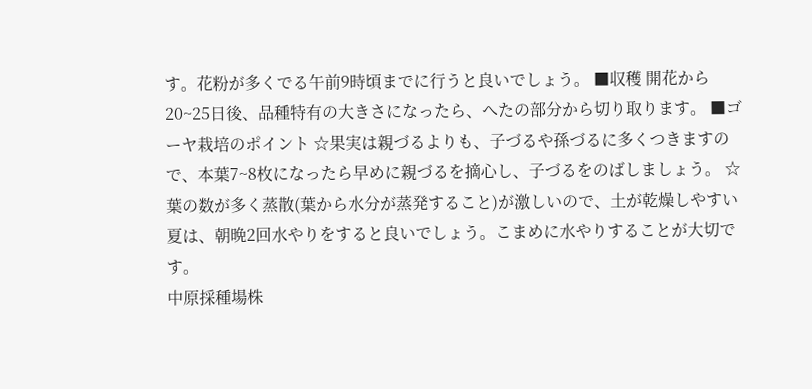す。花粉が多くでる午前9時頃までに行うと良いでしょう。 ■収穫 開花から20~25日後、品種特有の大きさになったら、へたの部分から切り取ります。 ■ゴーヤ栽培のポイント ☆果実は親づるよりも、子づるや孫づるに多くつきますので、本葉7~8枚になったら早めに親づるを摘心し、子づるをのばしましょう。 ☆葉の数が多く蒸散(葉から水分が蒸発すること)が激しいので、土が乾燥しやすい夏は、朝晩2回水やりをすると良いでしょう。こまめに水やりすることが大切です。
中原採種場株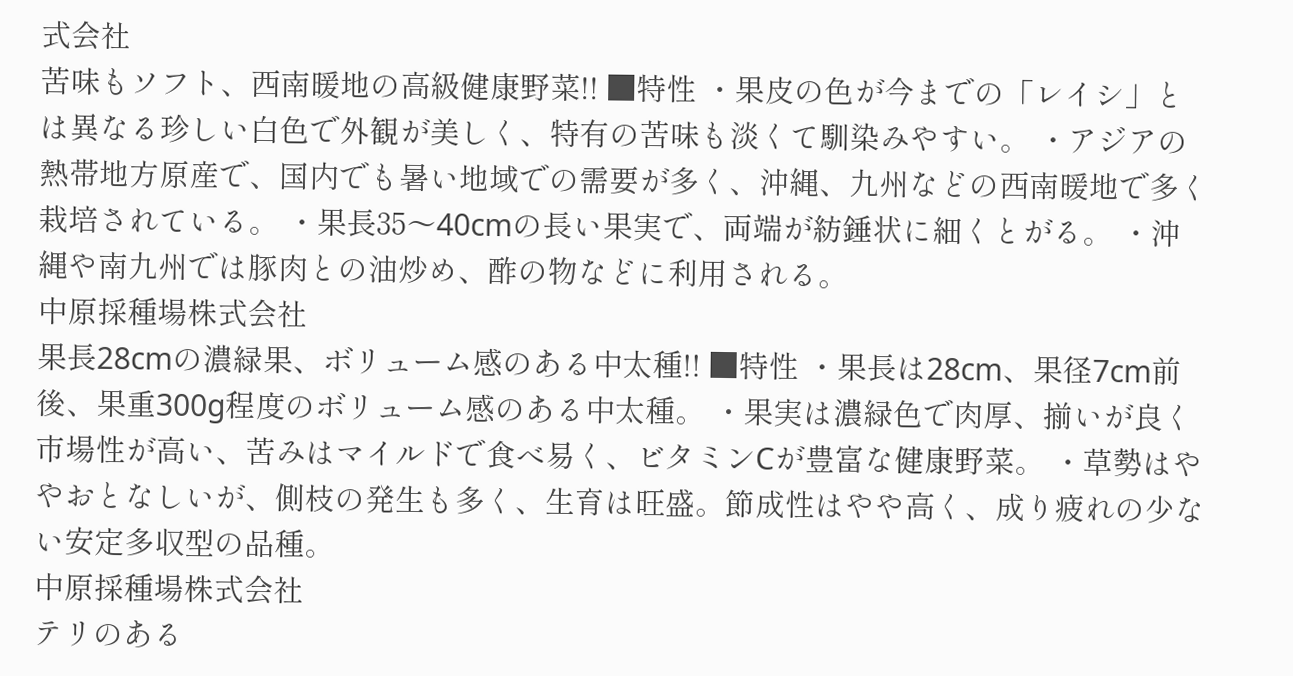式会社
苦味もソフト、西南暖地の高級健康野菜!! ■特性 ・果皮の色が今までの「レイシ」とは異なる珍しい白色で外観が美しく、特有の苦味も淡くて馴染みやすい。 ・アジアの熱帯地方原産で、国内でも暑い地域での需要が多く、沖縄、九州などの西南暖地で多く栽培されている。 ・果長35〜40cmの長い果実で、両端が紡錘状に細くとがる。 ・沖縄や南九州では豚肉との油炒め、酢の物などに利用される。
中原採種場株式会社
果長28cmの濃緑果、ボリューム感のある中太種!! ■特性 ・果長は28cm、果径7cm前後、果重300g程度のボリューム感のある中太種。 ・果実は濃緑色で肉厚、揃いが良く市場性が高い、苦みはマイルドで食べ易く、ビタミンCが豊富な健康野菜。 ・草勢はややおとなしいが、側枝の発生も多く、生育は旺盛。節成性はやや高く、成り疲れの少ない安定多収型の品種。
中原採種場株式会社
テリのある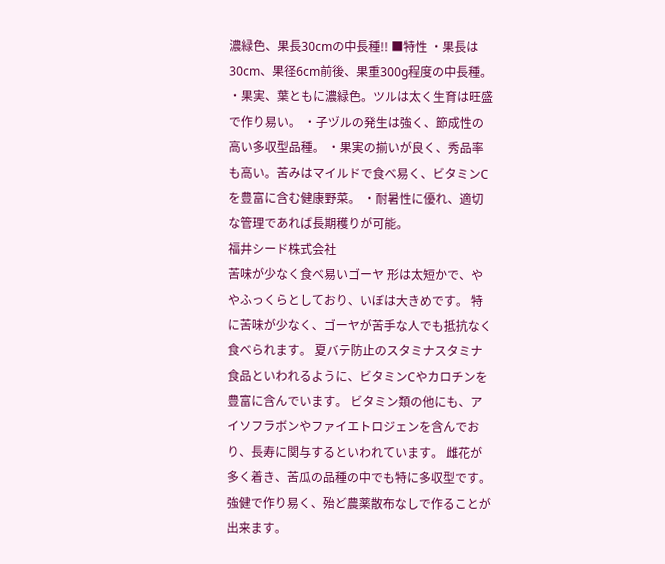濃緑色、果長30cmの中長種!! ■特性 ・果長は30cm、果径6cm前後、果重300g程度の中長種。 ・果実、葉ともに濃緑色。ツルは太く生育は旺盛で作り易い。 ・子ヅルの発生は強く、節成性の高い多収型品種。 ・果実の揃いが良く、秀品率も高い。苦みはマイルドで食べ易く、ビタミンCを豊富に含む健康野菜。 ・耐暑性に優れ、適切な管理であれば長期穫りが可能。
福井シード株式会社
苦味が少なく食べ易いゴーヤ 形は太短かで、ややふっくらとしており、いぼは大きめです。 特に苦味が少なく、ゴーヤが苦手な人でも抵抗なく食べられます。 夏バテ防止のスタミナスタミナ食品といわれるように、ビタミンCやカロチンを豊富に含んでいます。 ビタミン類の他にも、アイソフラボンやファイエトロジェンを含んでおり、長寿に関与するといわれています。 雌花が多く着き、苦瓜の品種の中でも特に多収型です。 強健で作り易く、殆ど農薬散布なしで作ることが出来ます。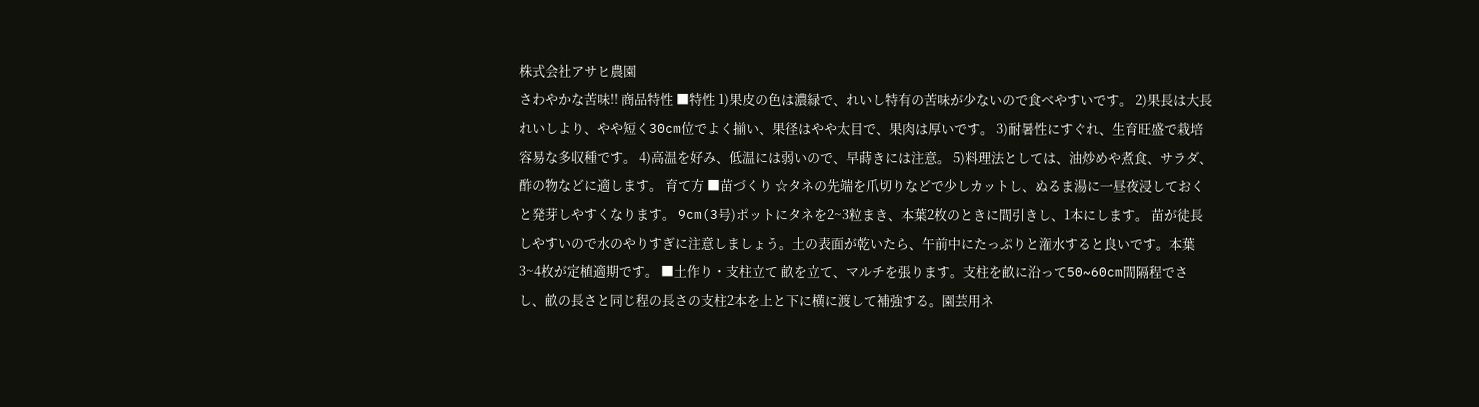株式会社アサヒ農園
さわやかな苦味!! 商品特性 ■特性 1)果皮の色は濃緑で、れいし特有の苦味が少ないので食べやすいです。 2)果長は大長れいしより、やや短く30cm位でよく揃い、果径はやや太目で、果肉は厚いです。 3)耐暑性にすぐれ、生育旺盛で栽培容易な多収種です。 4)高温を好み、低温には弱いので、早蒔きには注意。 5)料理法としては、油炒めや煮食、サラダ、酢の物などに適します。 育て方 ■苗づくり ☆タネの先端を爪切りなどで少しカットし、ぬるま湯に一昼夜浸しておくと発芽しやすくなります。 9cm(3号)ポットにタネを2~3粒まき、本葉2枚のときに間引きし、1本にします。 苗が徒長しやすいので水のやりすぎに注意しましょう。土の表面が乾いたら、午前中にたっぷりと潅水すると良いです。本葉3~4枚が定植適期です。 ■土作り・支柱立て 畝を立て、マルチを張ります。支柱を畝に沿って50~60cm間隔程でさし、畝の長さと同じ程の長さの支柱2本を上と下に横に渡して補強する。園芸用ネ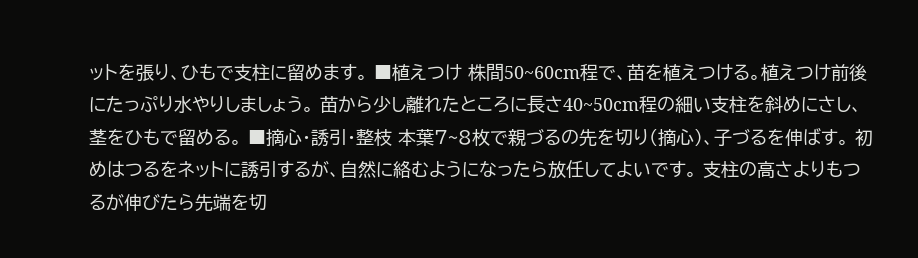ットを張り、ひもで支柱に留めます。 ■植えつけ 株間50~60cm程で、苗を植えつける。植えつけ前後にたっぷり水やりしましょう。 苗から少し離れたところに長さ40~50cm程の細い支柱を斜めにさし、茎をひもで留める。 ■摘心・誘引・整枝 本葉7~8枚で親づるの先を切り(摘心)、子づるを伸ばす。 初めはつるをネットに誘引するが、自然に絡むようになったら放任してよいです。 支柱の高さよりもつるが伸びたら先端を切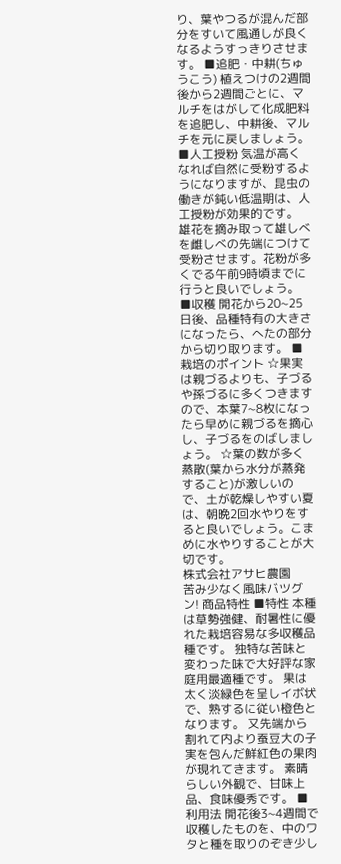り、葉やつるが混んだ部分をすいて風通しが良くなるようすっきりさせます。 ■追肥・中耕(ちゅうこう) 植えつけの2週間後から2週間ごとに、マルチをはがして化成肥料を追肥し、中耕後、マルチを元に戻しましょう。 ■人工授粉 気温が高くなれば自然に受粉するようになりますが、昆虫の働きが鈍い低温期は、人工授粉が効果的です。 雄花を摘み取って雄しべを雌しべの先端につけて受粉させます。花粉が多くでる午前9時頃までに行うと良いでしょう。 ■収穫 開花から20~25日後、品種特有の大きさになったら、へたの部分から切り取ります。 ■栽培のポイント ☆果実は親づるよりも、子づるや孫づるに多くつきますので、本葉7~8枚になったら早めに親づるを摘心し、子づるをのばしましょう。 ☆葉の数が多く蒸散(葉から水分が蒸発すること)が激しいので、土が乾燥しやすい夏は、朝晩2回水やりをすると良いでしょう。こまめに水やりすることが大切です。
株式会社アサヒ農園
苦み少なく風味バツグン! 商品特性 ■特性 本種は草勢強健、耐暑性に優れた栽培容易な多収穫品種です。 独特な苦味と変わった味で大好評な家庭用最適種です。 果は太く淡緑色を呈しイボ状で、熟するに従い橙色となります。 又先端から割れて内より蚕豆大の子実を包んだ鮮紅色の果肉が現れてきます。 素晴らしい外観で、甘味上品、食味優秀です。 ■利用法 開花後3~4週間で収穫したものを、中のワタと種を取りのぞき少し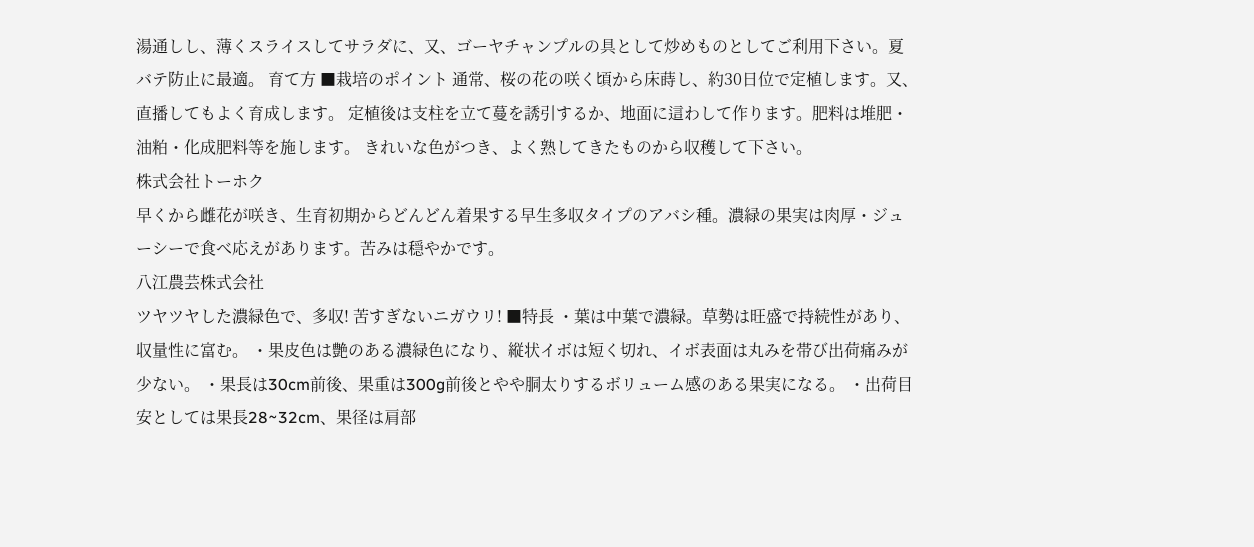湯通しし、薄くスライスしてサラダに、又、ゴーヤチャンプルの具として炒めものとしてご利用下さい。夏バテ防止に最適。 育て方 ■栽培のポイント 通常、桜の花の咲く頃から床蒔し、約30日位で定植します。又、直播してもよく育成します。 定植後は支柱を立て蔓を誘引するか、地面に這わして作ります。肥料は堆肥・油粕・化成肥料等を施します。 きれいな色がつき、よく熟してきたものから収穫して下さい。
株式会社トーホク
早くから雌花が咲き、生育初期からどんどん着果する早生多収タイプのアバシ種。濃緑の果実は肉厚・ジューシーで食べ応えがあります。苦みは穏やかです。
八江農芸株式会社
ツヤツヤした濃緑色で、多収! 苦すぎないニガウリ! ■特長 ・葉は中葉で濃緑。草勢は旺盛で持続性があり、収量性に富む。 ・果皮色は艶のある濃緑色になり、縦状イボは短く切れ、イボ表面は丸みを帯び出荷痛みが少ない。 ・果長は30cm前後、果重は300g前後とやや胴太りするボリューム感のある果実になる。 ・出荷目安としては果長28~32cm、果径は肩部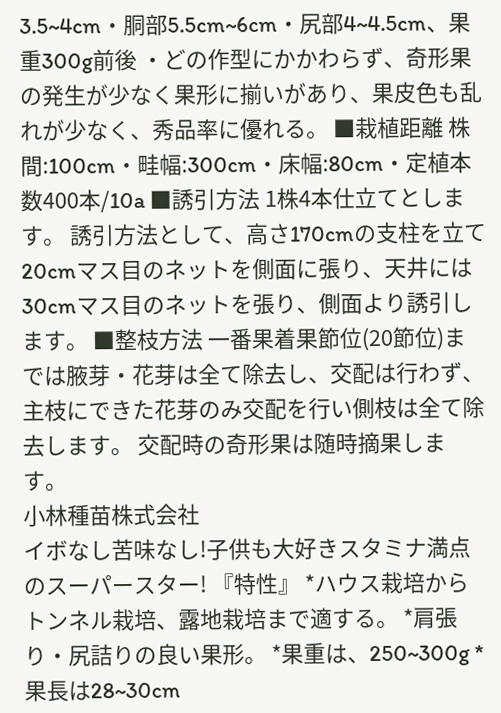3.5~4cm・胴部5.5cm~6cm・尻部4~4.5cm、果重300g前後 ・どの作型にかかわらず、奇形果の発生が少なく果形に揃いがあり、果皮色も乱れが少なく、秀品率に優れる。 ■栽植距離 株間:100cm・畦幅:300cm・床幅:80cm・定植本数400本/10a ■誘引方法 1株4本仕立てとします。 誘引方法として、高さ170cmの支柱を立て20cmマス目のネットを側面に張り、天井には30cmマス目のネットを張り、側面より誘引します。 ■整枝方法 一番果着果節位(20節位)までは腋芽・花芽は全て除去し、交配は行わず、主枝にできた花芽のみ交配を行い側枝は全て除去します。 交配時の奇形果は随時摘果します。
小林種苗株式会社
イボなし苦味なし!子供も大好きスタミナ満点のスーパースター! 『特性』 *ハウス栽培からトンネル栽培、露地栽培まで適する。 *肩張り・尻詰りの良い果形。 *果重は、250~300g *果長は28~30cm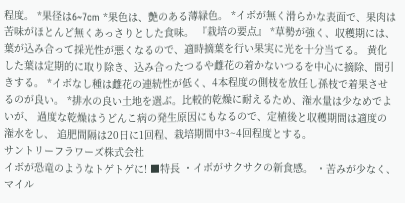程度。 *果径は6~7cm *果色は、艶のある薄緑色。 *イボが無く滑らかな表面で、果肉は苦味がほとんど無くあっさりとした食味。 『栽培の要点』 *草勢が強く、収穫期には、葉が込み合って採光性が悪くなるので、適時摘葉を行い果実に光を十分当てる。 黄化した葉は定期的に取り除き、込み合ったつるや雌花の着かないつるを中心に摘除、間引きする。 *イボなし種は雌花の連続性が低く、4本程度の側枝を放任し孫枝で着果させるのが良い。 *排水の良い土地を選ぶ。比較的乾燥に耐えるため、潅水量は少なめでよいが、 過度な乾燥はうどんこ病の発生原因にもなるので、定植後と収穫期間は適度の潅水をし、 追肥間隔は20日に1回程、栽培期間中3~4回程度とする。
サントリーフラワーズ株式会社
イボが恐竜のようなトゲトゲに! ■特長 ・イボがサクサクの新食感。 ・苦みが少なく、マイル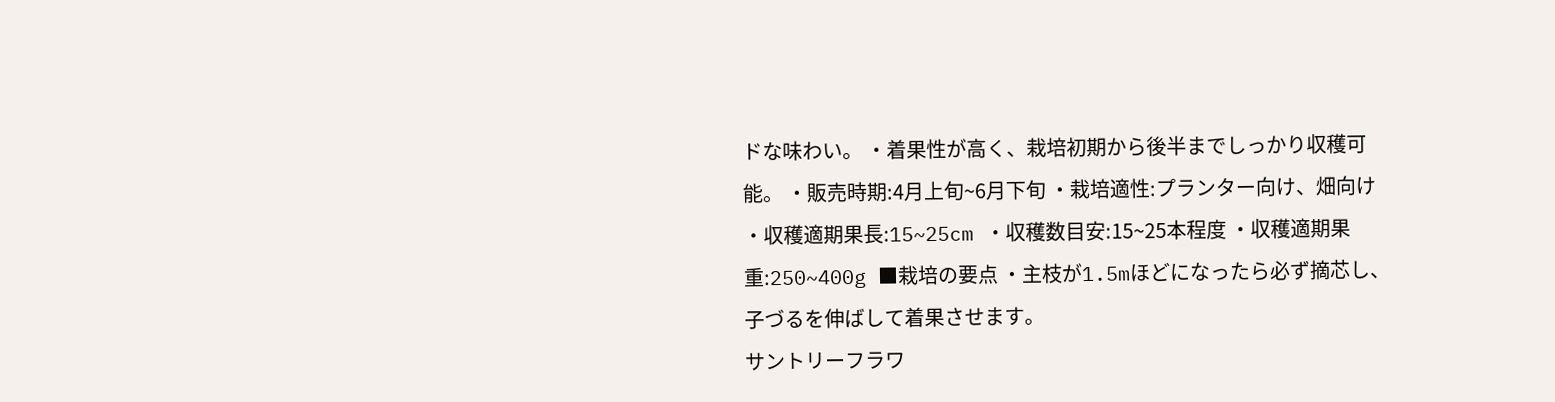ドな味わい。 ・着果性が高く、栽培初期から後半までしっかり収穫可能。 ・販売時期:4月上旬~6月下旬 ・栽培適性:プランター向け、畑向け ・収穫適期果長:15~25cm ・収穫数目安:15~25本程度 ・収穫適期果重:250~400g ■栽培の要点 ・主枝が1.5mほどになったら必ず摘芯し、子づるを伸ばして着果させます。
サントリーフラワ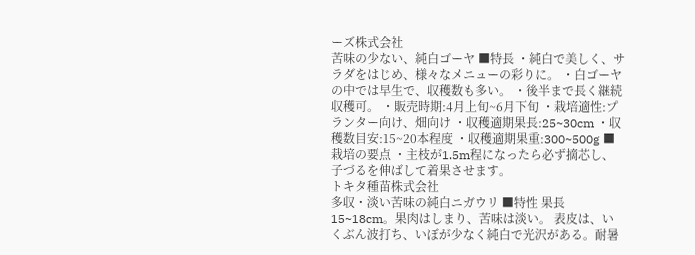ーズ株式会社
苦味の少ない、純白ゴーヤ ■特長 ・純白で美しく、サラダをはじめ、様々なメニューの彩りに。 ・白ゴーヤの中では早生で、収穫数も多い。 ・後半まで長く継続収穫可。 ・販売時期:4月上旬~6月下旬 ・栽培適性:プランター向け、畑向け ・収穫適期果長:25~30cm ・収穫数目安:15~20本程度 ・収穫適期果重:300~500g ■栽培の要点 ・主枝が1.5m程になったら必ず摘芯し、子づるを伸ばして着果させます。
トキタ種苗株式会社
多収・淡い苦味の純白ニガウリ ■特性 果長15~18cm。果肉はしまり、苦味は淡い。 表皮は、いくぶん波打ち、いぼが少なく純白で光沢がある。耐暑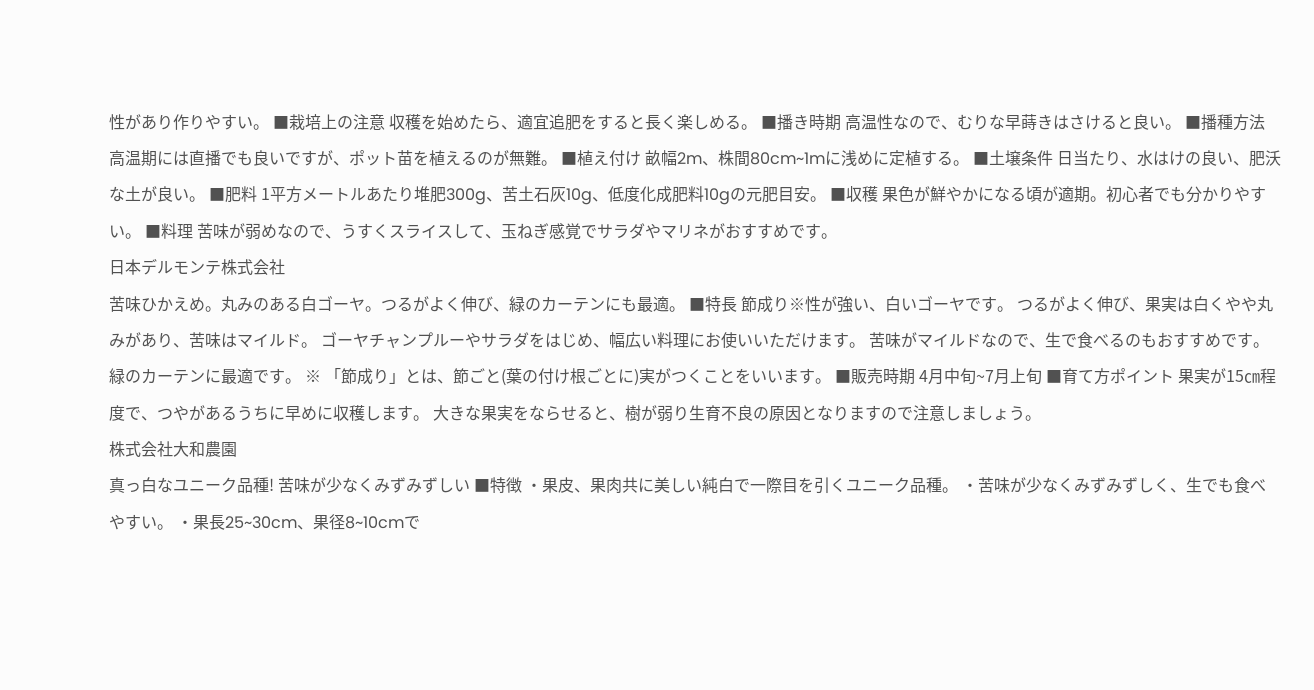性があり作りやすい。 ■栽培上の注意 収穫を始めたら、適宜追肥をすると長く楽しめる。 ■播き時期 高温性なので、むりな早蒔きはさけると良い。 ■播種方法 高温期には直播でも良いですが、ポット苗を植えるのが無難。 ■植え付け 畝幅2m、株間80cm~1mに浅めに定植する。 ■土壌条件 日当たり、水はけの良い、肥沃な土が良い。 ■肥料 1平方メートルあたり堆肥300g、苦土石灰10g、低度化成肥料10gの元肥目安。 ■収穫 果色が鮮やかになる頃が適期。初心者でも分かりやすい。 ■料理 苦味が弱めなので、うすくスライスして、玉ねぎ感覚でサラダやマリネがおすすめです。
日本デルモンテ株式会社
苦味ひかえめ。丸みのある白ゴーヤ。つるがよく伸び、緑のカーテンにも最適。 ■特長 節成り※性が強い、白いゴーヤです。 つるがよく伸び、果実は白くやや丸みがあり、苦味はマイルド。 ゴーヤチャンプルーやサラダをはじめ、幅広い料理にお使いいただけます。 苦味がマイルドなので、生で食べるのもおすすめです。 緑のカーテンに最適です。 ※ 「節成り」とは、節ごと(葉の付け根ごとに)実がつくことをいいます。 ■販売時期 4月中旬~7月上旬 ■育て方ポイント 果実が15㎝程度で、つやがあるうちに早めに収穫します。 大きな果実をならせると、樹が弱り生育不良の原因となりますので注意しましょう。
株式会社大和農園
真っ白なユニーク品種! 苦味が少なくみずみずしい ■特徴 ・果皮、果肉共に美しい純白で一際目を引くユニーク品種。 ・苦味が少なくみずみずしく、生でも食べやすい。 ・果長25~30cm、果径8~10cmで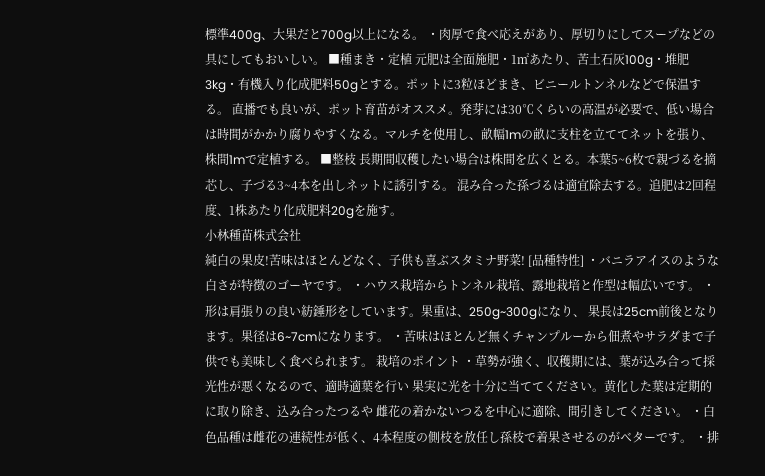標準400g、大果だと700g以上になる。 ・肉厚で食べ応えがあり、厚切りにしてスープなどの具にしてもおいしい。 ■種まき・定植 元肥は全面施肥・1㎡あたり、苦土石灰100g・堆肥3kg・有機入り化成肥料50gとする。ポットに3粒ほどまき、ビニールトンネルなどで保温する。 直播でも良いが、ポット育苗がオススメ。発芽には30℃くらいの高温が必要で、低い場合は時間がかかり腐りやすくなる。マルチを使用し、畝幅1mの畝に支柱を立ててネットを張り、株間1mで定植する。 ■整枝 長期間収穫したい場合は株間を広くとる。本葉5~6枚で親づるを摘芯し、子づる3~4本を出しネットに誘引する。 混み合った孫づるは適宜除去する。追肥は2回程度、1株あたり化成肥料20gを施す。
小林種苗株式会社
純白の果皮!苦味はほとんどなく、子供も喜ぶスタミナ野菜! [品種特性] ・バニラアイスのような白さが特徴のゴーヤです。 ・ハウス栽培からトンネル栽培、露地栽培と作型は幅広いです。 ・形は肩張りの良い紡錘形をしています。果重は、250g~300gになり、 果長は25cm前後となります。果径は6~7cmになります。 ・苦味はほとんど無くチャンプルーから佃煮やサラダまで子供でも美味しく食べられます。 栽培のポイント ・草勢が強く、収穫期には、葉が込み合って採光性が悪くなるので、適時適葉を行い 果実に光を十分に当ててください。黄化した葉は定期的に取り除き、込み合ったつるや 雌花の着かないつるを中心に適除、間引きしてください。 ・白色品種は雌花の連続性が低く、4本程度の側枝を放任し孫枝で着果させるのがベターです。 ・排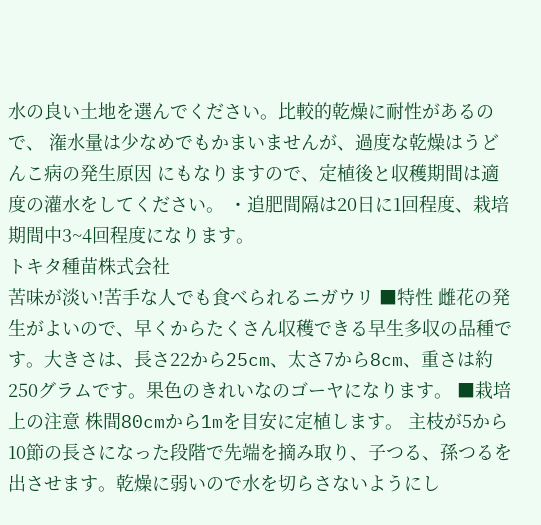水の良い土地を選んでください。比較的乾燥に耐性があるので、 潅水量は少なめでもかまいませんが、過度な乾燥はうどんこ病の発生原因 にもなりますので、定植後と収穫期間は適度の灌水をしてください。 ・追肥間隔は20日に1回程度、栽培期間中3~4回程度になります。
トキタ種苗株式会社
苦味が淡い!苦手な人でも食べられるニガウリ ■特性 雌花の発生がよいので、早くからたくさん収穫できる早生多収の品種です。大きさは、長さ22から25cm、太さ7から8cm、重さは約250グラムです。果色のきれいなのゴーヤになります。 ■栽培上の注意 株間80cmから1mを目安に定植します。 主枝が5から10節の長さになった段階で先端を摘み取り、子つる、孫つるを出させます。乾燥に弱いので水を切らさないようにし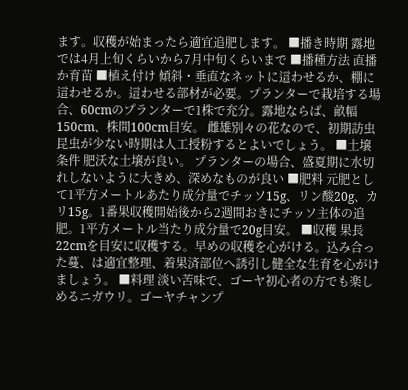ます。収穫が始まったら適宜追肥します。 ■播き時期 露地では4月上旬くらいから7月中旬くらいまで ■播種方法 直播か育苗 ■植え付け 傾斜・垂直なネットに這わせるか、棚に這わせるか。這わせる部材が必要。プランターで栽培する場合、60cmのプランターで1株で充分。露地ならば、畝幅150cm、株間100cm目安。 雌雄別々の花なので、初期訪虫昆虫が少ない時期は人工授粉するとよいでしょう。 ■土壌条件 肥沃な土壌が良い。 プランターの場合、盛夏期に水切れしないように大きめ、深めなものが良い ■肥料 元肥として1平方メートルあたり成分量でチッソ15g、リン酸20g、カリ15g。1番果収穫開始後から2週間おきにチッソ主体の追肥。1平方メートル当たり成分量で20g目安。 ■収穫 果長22cmを目安に収穫する。早めの収穫を心がける。込み合った蔓、は適宜整理、着果済部位へ誘引し健全な生育を心がけましょう。 ■料理 淡い苦味で、ゴーヤ初心者の方でも楽しめるニガウリ。ゴーヤチャンプ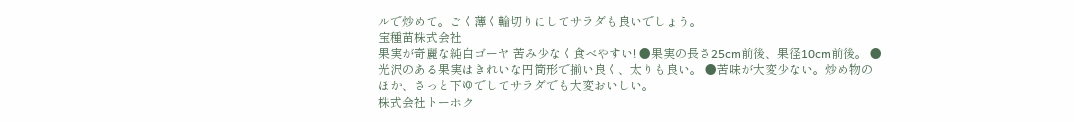ルで炒めて。ごく薄く輪切りにしてサラダも良いでしょう。
宝種苗株式会社
果実が奇麗な純白ゴーヤ 苦み少なく食べやすい! ●果実の長さ25cm前後、果径10cm前後。 ●光沢のある果実はきれいな円筒形で揃い良く、太りも良い。 ●苦味が大変少ない。炒め物のほか、さっと下ゆでしてサラダでも大変おいしい。
株式会社トーホク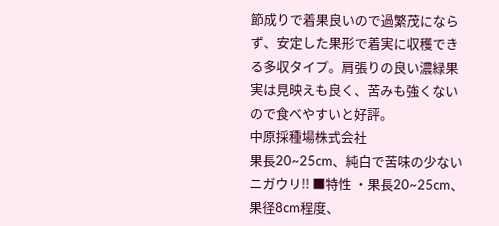節成りで着果良いので過繁茂にならず、安定した果形で着実に収穫できる多収タイプ。肩張りの良い濃緑果実は見映えも良く、苦みも強くないので食べやすいと好評。
中原採種場株式会社
果長20~25cm、純白で苦味の少ないニガウリ!! ■特性 ・果長20~25cm、果径8cm程度、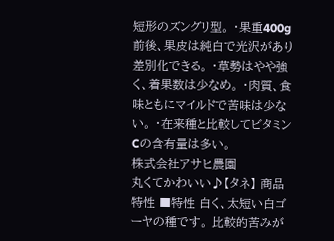短形のズングリ型。 ・果重400g前後、果皮は純白で光沢があり差別化できる。 ・草勢はやや強く、着果数は少なめ。 ・肉質、食味ともにマイルドで苦味は少ない。 ・在来種と比較してビタミンCの含有量は多い。
株式会社アサヒ農園
丸くてかわいい♪【タネ】 商品特性 ■特性 白く、太短い白ゴーヤの種です。 比較的苦みが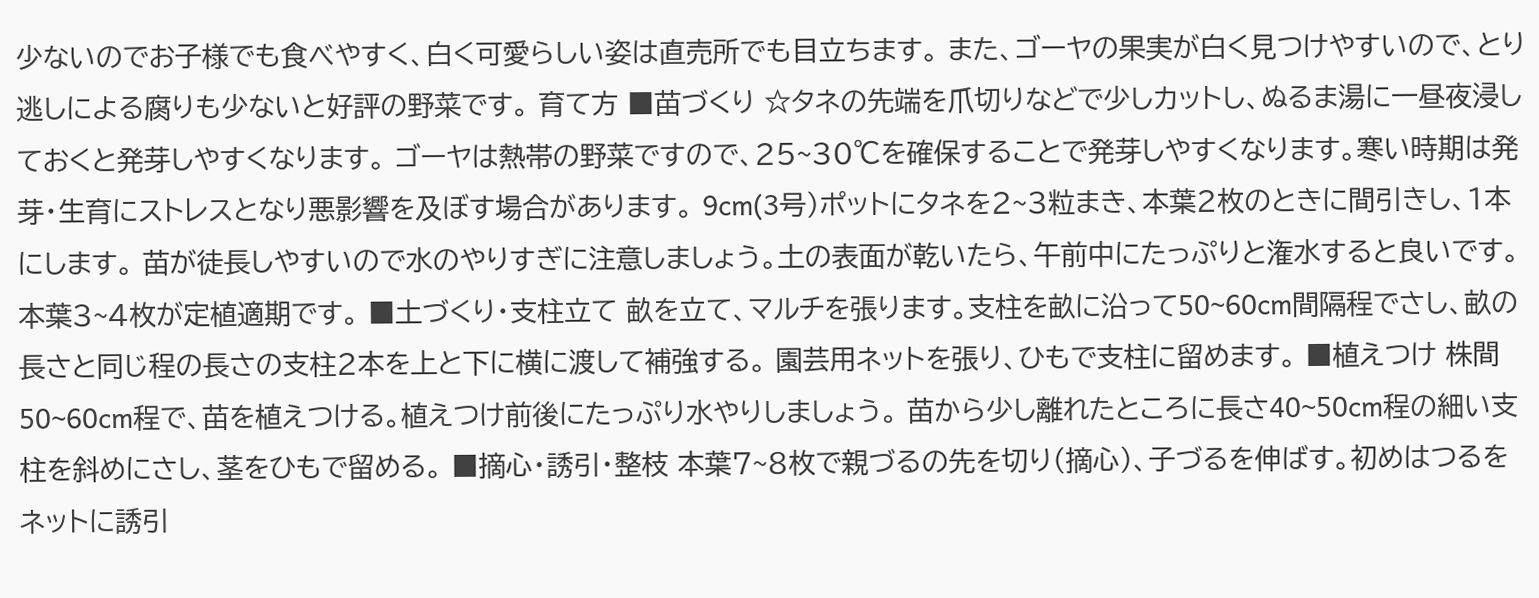少ないのでお子様でも食べやすく、白く可愛らしい姿は直売所でも目立ちます。 また、ゴーヤの果実が白く見つけやすいので、とり逃しによる腐りも少ないと好評の野菜です。 育て方 ■苗づくり ☆タネの先端を爪切りなどで少しカットし、ぬるま湯に一昼夜浸しておくと発芽しやすくなります。 ゴーヤは熱帯の野菜ですので、25~30℃を確保することで発芽しやすくなります。寒い時期は発芽・生育にストレスとなり悪影響を及ぼす場合があります。 9cm(3号)ポットにタネを2~3粒まき、本葉2枚のときに間引きし、1本にします。 苗が徒長しやすいので水のやりすぎに注意しましょう。土の表面が乾いたら、午前中にたっぷりと潅水すると良いです。本葉3~4枚が定植適期です。 ■土づくり・支柱立て 畝を立て、マルチを張ります。支柱を畝に沿って50~60cm間隔程でさし、畝の長さと同じ程の長さの支柱2本を上と下に横に渡して補強する。 園芸用ネットを張り、ひもで支柱に留めます。 ■植えつけ 株間50~60cm程で、苗を植えつける。植えつけ前後にたっぷり水やりしましょう。 苗から少し離れたところに長さ40~50cm程の細い支柱を斜めにさし、茎をひもで留める。 ■摘心・誘引・整枝 本葉7~8枚で親づるの先を切り(摘心)、子づるを伸ばす。初めはつるをネットに誘引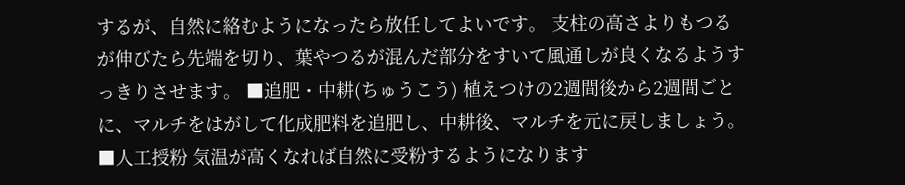するが、自然に絡むようになったら放任してよいです。 支柱の高さよりもつるが伸びたら先端を切り、葉やつるが混んだ部分をすいて風通しが良くなるようすっきりさせます。 ■追肥・中耕(ちゅうこう) 植えつけの2週間後から2週間ごとに、マルチをはがして化成肥料を追肥し、中耕後、マルチを元に戻しましょう。 ■人工授粉 気温が高くなれば自然に受粉するようになります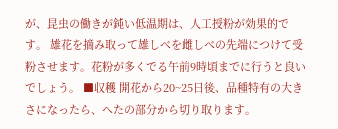が、昆虫の働きが鈍い低温期は、人工授粉が効果的です。 雄花を摘み取って雄しべを雌しべの先端につけて受粉させます。花粉が多くでる午前9時頃までに行うと良いでしょう。 ■収穫 開花から20~25日後、品種特有の大きさになったら、へたの部分から切り取ります。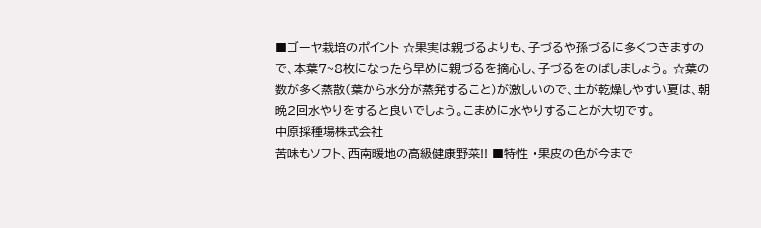■ゴーヤ栽培のポイント ☆果実は親づるよりも、子づるや孫づるに多くつきますので、本葉7~8枚になったら早めに親づるを摘心し、子づるをのばしましょう。 ☆葉の数が多く蒸散(葉から水分が蒸発すること)が激しいので、土が乾燥しやすい夏は、朝晩2回水やりをすると良いでしょう。こまめに水やりすることが大切です。
中原採種場株式会社
苦味もソフト、西南暖地の高級健康野菜!! ■特性 ・果皮の色が今まで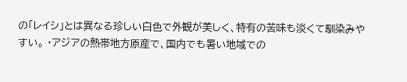の「レイシ」とは異なる珍しい白色で外観が美しく、特有の苦味も淡くて馴染みやすい。 ・アジアの熱帯地方原産で、国内でも暑い地域での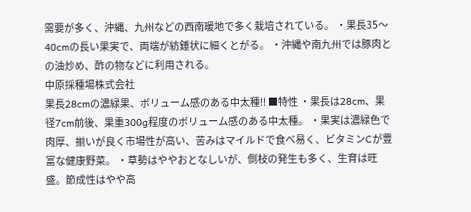需要が多く、沖縄、九州などの西南暖地で多く栽培されている。 ・果長35〜40cmの長い果実で、両端が紡錘状に細くとがる。 ・沖縄や南九州では豚肉との油炒め、酢の物などに利用される。
中原採種場株式会社
果長28cmの濃緑果、ボリューム感のある中太種!! ■特性 ・果長は28cm、果径7cm前後、果重300g程度のボリューム感のある中太種。 ・果実は濃緑色で肉厚、揃いが良く市場性が高い、苦みはマイルドで食べ易く、ビタミンCが豊富な健康野菜。 ・草勢はややおとなしいが、側枝の発生も多く、生育は旺盛。節成性はやや高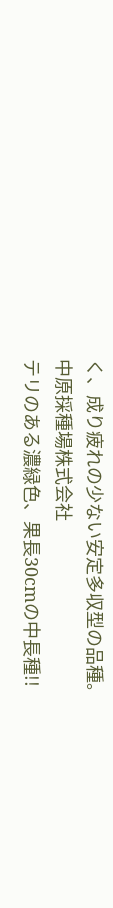く、成り疲れの少ない安定多収型の品種。
中原採種場株式会社
テリのある濃緑色、果長30cmの中長種!!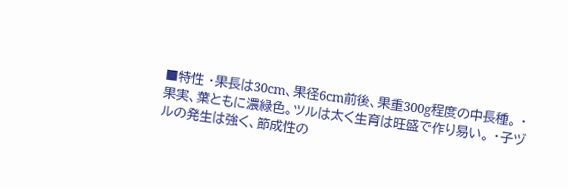■特性 ・果長は30cm、果径6cm前後、果重300g程度の中長種。 ・果実、葉ともに濃緑色。ツルは太く生育は旺盛で作り易い。 ・子ヅルの発生は強く、節成性の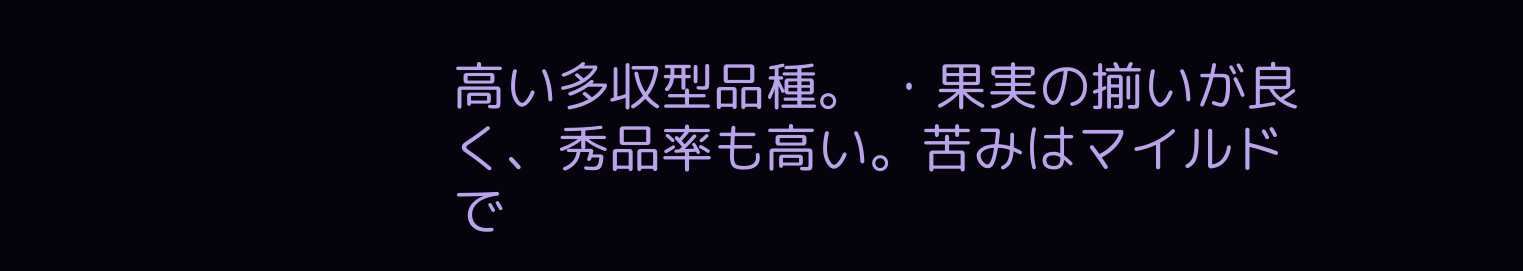高い多収型品種。 ・果実の揃いが良く、秀品率も高い。苦みはマイルドで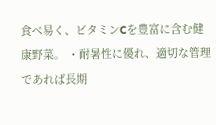食べ易く、ビタミンCを豊富に含む健康野菜。 ・耐暑性に優れ、適切な管理であれば長期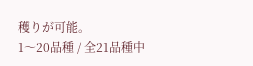穫りが可能。
1〜20品種 / 全21品種中